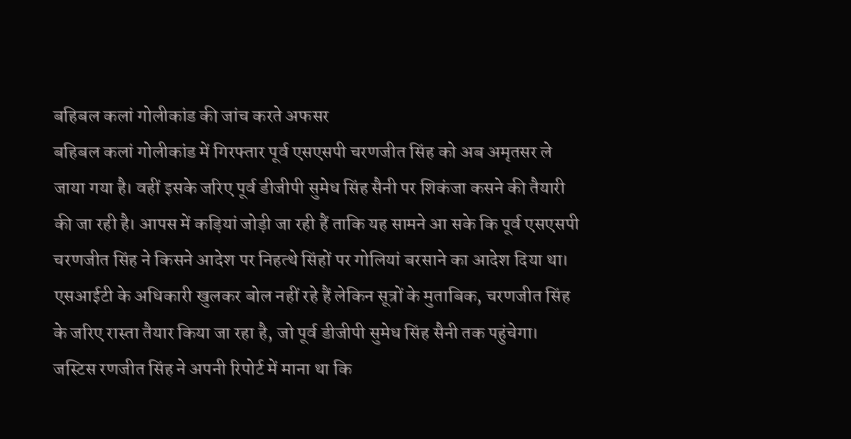बहिबल कलां गोलीकांड की जांच करते अफसर
बहिबल कलां गोलीकांड में गिरफ्तार पूर्व एसएसपी चरणजीत सिंह को अब अमृतसर ले जाया गया है। वहीं इसके जरिए पूर्व डीजीपी सुमेध सिंह सैनी पर शिकंजा कसने की तैयारी की जा रही है। आपस में कड़ियां जोड़ी जा रही हैं ताकि यह सामने आ सके कि पूर्व एसएसपी चरणजीत सिंह ने किसने आदेश पर निहत्थे सिंहों पर गोलियां बरसाने का आदेश दिया था। एसआईटी के अधिकारी खुलकर बोल नहीं रहे हैं लेकिन सूत्रों के मुताबिक, चरणजीत सिंह के जरिए रास्ता तैयार किया जा रहा है, जो पूर्व डीजीपी सुमेध सिंह सैनी तक पहुंचेगा।
जस्टिस रणजीत सिंह ने अपनी रिपोर्ट में माना था कि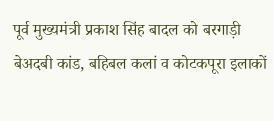पूर्व मुख्यमंत्री प्रकाश सिंह बादल को बरगाड़ी बेअदबी कांड, बहिबल कलां व कोटकपूरा इलाकों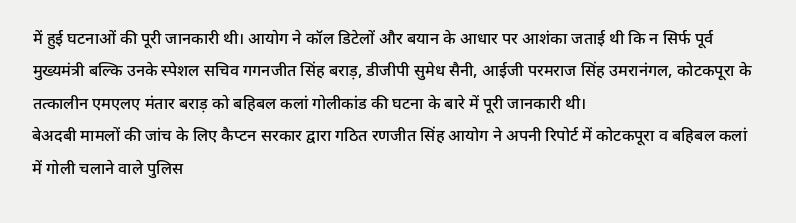में हुई घटनाओं की पूरी जानकारी थी। आयोग ने कॉल डिटेलों और बयान के आधार पर आशंका जताई थी कि न सिर्फ पूर्व मुख्यमंत्री बल्कि उनके स्पेशल सचिव गगनजीत सिंह बराड़, डीजीपी सुमेध सैनी, आईजी परमराज सिंह उमरानंगल, कोटकपूरा के तत्कालीन एमएलए मंतार बराड़ को बहिबल कलां गोलीकांड की घटना के बारे में पूरी जानकारी थी।
बेअदबी मामलों की जांच के लिए कैप्टन सरकार द्वारा गठित रणजीत सिंह आयोग ने अपनी रिपोर्ट में कोटकपूरा व बहिबल कलां में गोली चलाने वाले पुलिस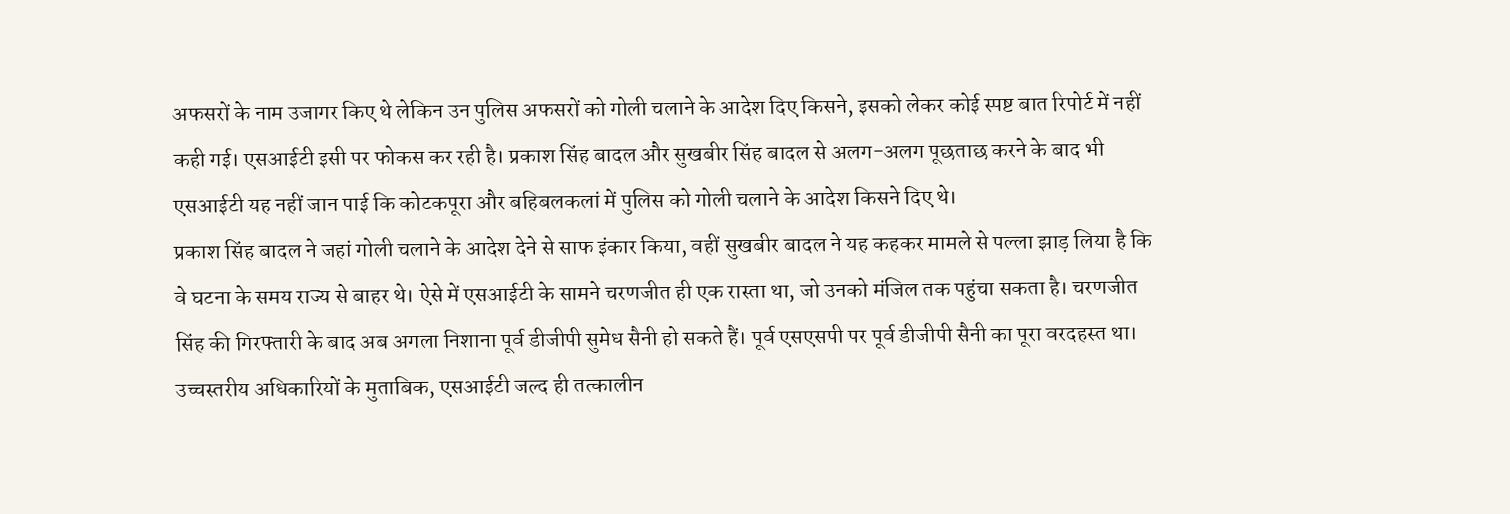अफसरों के नाम उजागर किए थे लेकिन उन पुलिस अफसरों को गोली चलाने के आदेश दिए किसने, इसको लेकर कोई स्पष्ट बात रिपोर्ट में नहीं कही गई। एसआईटी इसी पर फोकस कर रही है। प्रकाश सिंह बादल और सुखबीर सिंह बादल से अलग-अलग पूछताछ करने के बाद भी एसआईटी यह नहीं जान पाई कि कोटकपूरा और बहिबलकलां में पुलिस को गोली चलाने के आदेश किसने दिए थे।
प्रकाश सिंह बादल ने जहां गोली चलाने के आदेश देने से साफ इंकार किया, वहीं सुखबीर बादल ने यह कहकर मामले से पल्ला झाड़ लिया है कि वे घटना के समय राज्य से बाहर थे। ऐसे में एसआईटी के सामने चरणजीत ही एक रास्ता था, जो उनको मंजिल तक पहुंचा सकता है। चरणजीत सिंह की गिरफ्तारी के बाद अब अगला निशाना पूर्व डीजीपी सुमेध सैनी हो सकते हैं। पूर्व एसएसपी पर पूर्व डीजीपी सैनी का पूरा वरदहस्त था। उच्चस्तरीय अधिकारियों के मुताबिक, एसआईटी जल्द ही तत्कालीन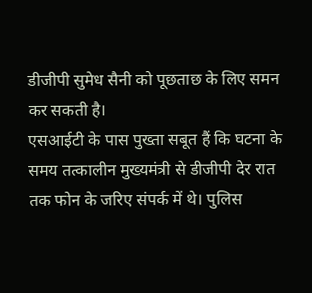डीजीपी सुमेध सैनी को पूछताछ के लिए समन कर सकती है।
एसआईटी के पास पुख्ता सबूत हैं कि घटना के समय तत्कालीन मुख्यमंत्री से डीजीपी देर रात तक फोन के जरिए संपर्क में थे। पुलिस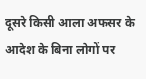दूसरे किसी आला अफसर के आदेश के बिना लोगों पर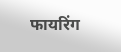फायरिंग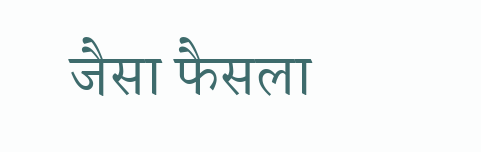जैसा फैसला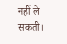नहीं ले सकती।